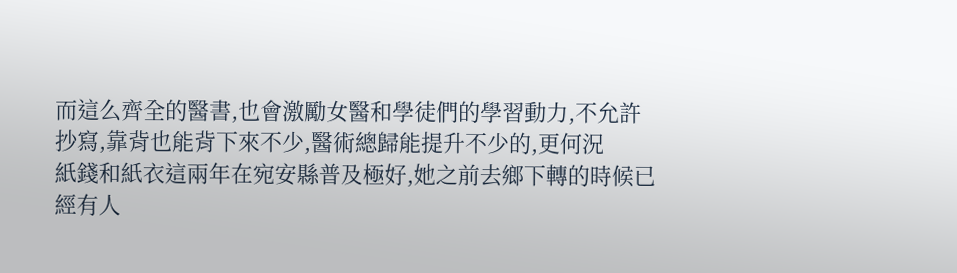而這么齊全的醫書,也會激勵女醫和學徒們的學習動力,不允許抄寫,靠背也能背下來不少,醫術總歸能提升不少的,更何況
紙錢和紙衣這兩年在宛安縣普及極好,她之前去鄉下轉的時候已經有人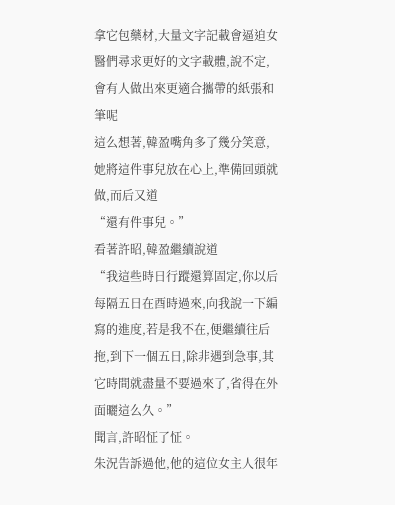拿它包藥材,大量文字記載會逼迫女醫們尋求更好的文字載體,說不定,會有人做出來更適合攜帶的紙張和筆呢
這么想著,韓盈嘴角多了幾分笑意,她將這件事兒放在心上,準備回頭就做,而后又道
“還有件事兒。”
看著許昭,韓盈繼續說道
“我這些時日行蹤還算固定,你以后每隔五日在酉時過來,向我說一下編寫的進度,若是我不在,便繼續往后拖,到下一個五日,除非遇到急事,其它時間就盡量不要過來了,省得在外面曬這么久。”
聞言,許昭怔了怔。
朱況告訴過他,他的這位女主人很年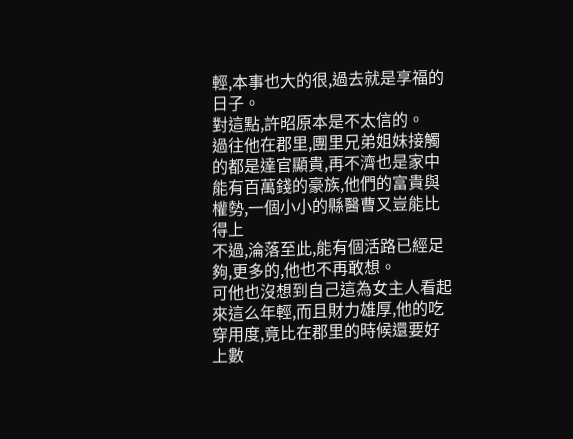輕,本事也大的很,過去就是享福的日子。
對這點,許昭原本是不太信的。
過往他在郡里,團里兄弟姐妹接觸的都是達官顯貴,再不濟也是家中能有百萬錢的豪族,他們的富貴與權勢,一個小小的縣醫曹又豈能比得上
不過,淪落至此,能有個活路已經足夠,更多的,他也不再敢想。
可他也沒想到自己這為女主人看起來這么年輕,而且財力雄厚,他的吃穿用度,竟比在郡里的時候還要好上數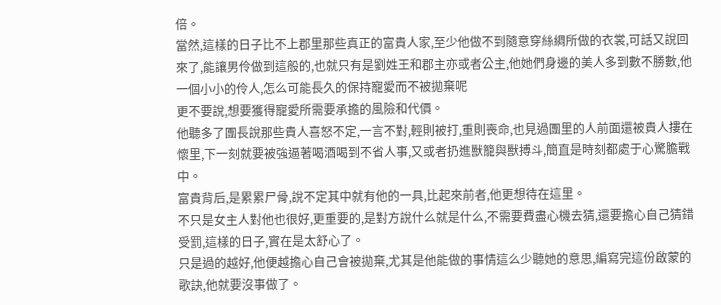倍。
當然,這樣的日子比不上郡里那些真正的富貴人家,至少他做不到隨意穿絲綢所做的衣裳,可話又說回來了,能讓男伶做到這般的,也就只有是劉姓王和郡主亦或者公主,他她們身邊的美人多到數不勝數,他一個小小的伶人,怎么可能長久的保持寵愛而不被拋棄呢
更不要說,想要獲得寵愛所需要承擔的風險和代價。
他聽多了團長說那些貴人喜怒不定,一言不對,輕則被打,重則喪命,也見過團里的人前面還被貴人摟在懷里,下一刻就要被強逼著喝酒喝到不省人事,又或者扔進獸籠與獸搏斗,簡直是時刻都處于心驚膽戰中。
富貴背后,是累累尸骨,說不定其中就有他的一具,比起來前者,他更想待在這里。
不只是女主人對他也很好,更重要的,是對方說什么就是什么,不需要費盡心機去猜,還要擔心自己猜錯受罰,這樣的日子,實在是太舒心了。
只是過的越好,他便越擔心自己會被拋棄,尤其是他能做的事情這么少聽她的意思,編寫完這份啟蒙的歌訣,他就要沒事做了。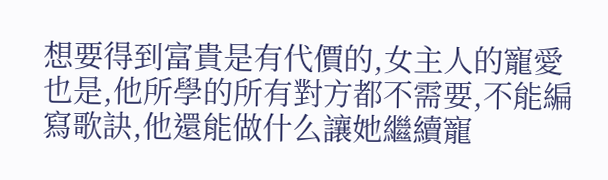想要得到富貴是有代價的,女主人的寵愛也是,他所學的所有對方都不需要,不能編寫歌訣,他還能做什么讓她繼續寵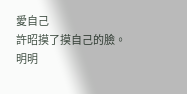愛自己
許昭摸了摸自己的臉。
明明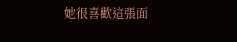她很喜歡這張面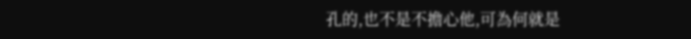孔的,也不是不擔心他,可為何就是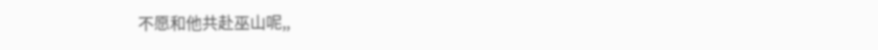不愿和他共赴巫山呢,,